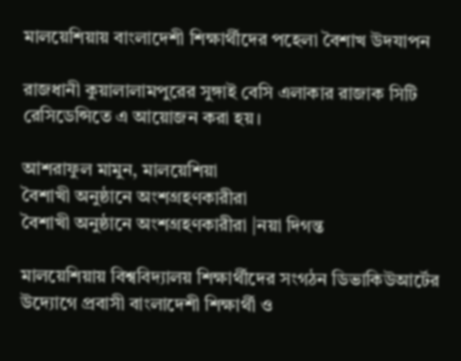মালয়েশিয়ায় বাংলাদেশী শিক্ষার্থীদের পহেলা বৈশাখ উদযাপন

রাজধানী কুয়ালালামপুরের সুঙ্গাই বেসি এলাকার রাজাক সিটি রেসিডেন্সিতে এ আয়োজন করা হয়।

আশরাফুল মামুন, মালয়েশিয়া
বৈশাখী অনুষ্ঠানে অংশগ্রহণকারীরা
বৈশাখী অনুষ্ঠানে অংশগ্রহণকারীরা |নয়া দিগন্ত

মালয়েশিয়ায় বিশ্ববিদ্যালয় শিক্ষার্থীদের সংগঠন ডিভাকিউআর্টের উদ্যোগে প্রবাসী বাংলাদেশী শিক্ষার্থী ও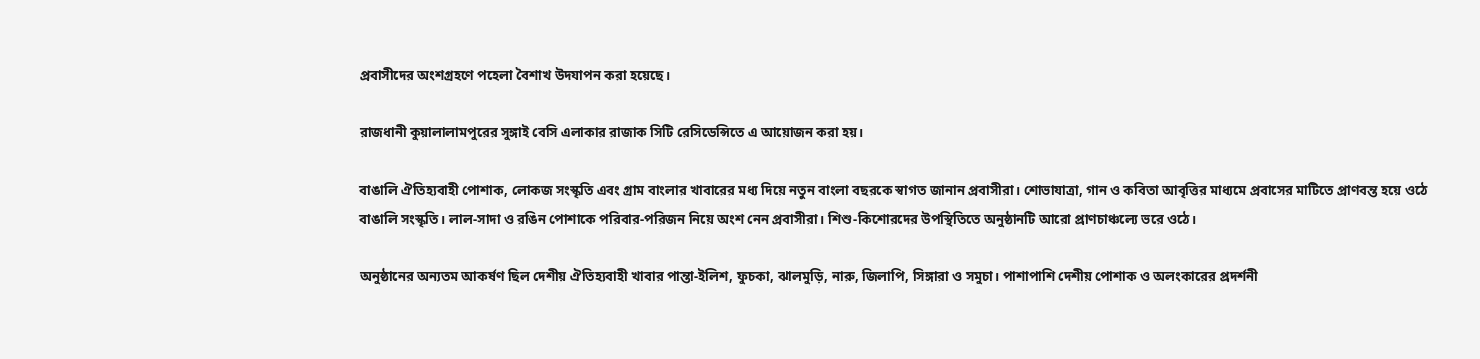প্রবাসীদের অংশগ্রহণে পহেলা বৈশাখ উদযাপন করা হয়েছে।

রাজধানী কুয়ালালামপুরের সুঙ্গাই বেসি এলাকার রাজাক সিটি রেসিডেন্সিতে এ আয়োজন করা হয়।

বাঙালি ঐতিহ্যবাহী পোশাক, লোকজ সংস্কৃতি এবং গ্রাম বাংলার খাবারের মধ্য দিয়ে নতুন বাংলা বছরকে স্বাগত জানান প্রবাসীরা। শোভাযাত্রা, গান ও কবিতা আবৃত্তির মাধ্যমে প্রবাসের মাটিতে প্রাণবন্ত হয়ে ওঠে বাঙালি সংস্কৃতি। লাল-সাদা ও রঙিন পোশাকে পরিবার-পরিজন নিয়ে অংশ নেন প্রবাসীরা। শিশু-কিশোরদের উপস্থিতিতে অনুষ্ঠানটি আরো প্রাণচাঞ্চল্যে ভরে ওঠে।

অনুষ্ঠানের অন্যতম আকর্ষণ ছিল দেশীয় ঐতিহ্যবাহী খাবার পান্তা-ইলিশ, ফুচকা, ঝালমুড়ি, নারু, জিলাপি, সিঙ্গারা ও সমুচা। পাশাপাশি দেশীয় পোশাক ও অলংকারের প্রদর্শনী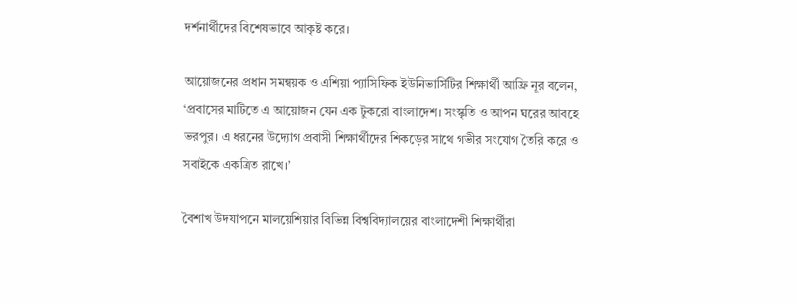দর্শনার্থীদের বিশেষভাবে আকৃষ্ট করে।

আয়োজনের প্রধান সমন্বয়ক ও এশিয়া প্যাসিফিক ইউনিভার্সিটির শিক্ষার্থী আফ্রি নূর বলেন, ‘প্রবাসের মাটিতে এ আয়োজন যেন এক টুকরো বাংলাদেশ। সংস্কৃতি ও আপন ঘরের আবহে ভরপুর। এ ধরনের উদ্যোগ প্রবাসী শিক্ষার্থীদের শিকড়ের সাথে গভীর সংযোগ তৈরি করে ও সবাইকে একত্রিত রাখে।’

বৈশাখ উদযাপনে মালয়েশিয়ার বিভিন্ন বিশ্ববিদ্যালয়ের বাংলাদেশী শিক্ষার্থীরা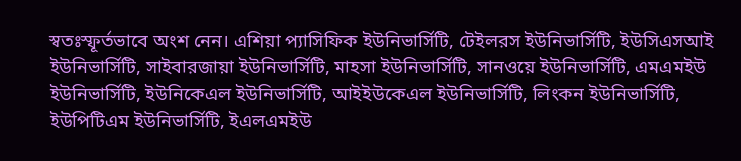স্বতঃস্ফূর্তভাবে অংশ নেন। এশিয়া প্যাসিফিক ইউনিভার্সিটি, টেইলরস ইউনিভার্সিটি, ইউসিএসআই ইউনিভার্সিটি, সাইবারজায়া ইউনিভার্সিটি, মাহসা ইউনিভার্সিটি, সানওয়ে ইউনিভার্সিটি, এমএমইউ ইউনিভার্সিটি, ইউনিকেএল ইউনিভার্সিটি, আইইউকেএল ইউনিভার্সিটি, লিংকন ইউনিভার্সিটি, ইউপিটিএম ইউনিভার্সিটি, ইএলএমইউ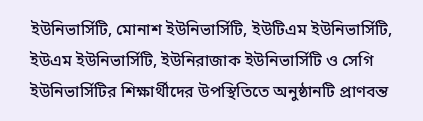ইউনিভার্সিটি, মোনাশ ইউনিভার্সিটি, ইউটিএম ইউনিভার্সিটি, ইউএম ইউনিভার্সিটি, ইউনিরাজাক ইউনিভার্সিটি ও সেগি ইউনিভার্সিটির শিক্ষার্থীদের উপস্থিতিতে অনুষ্ঠানটি প্রাণবন্ত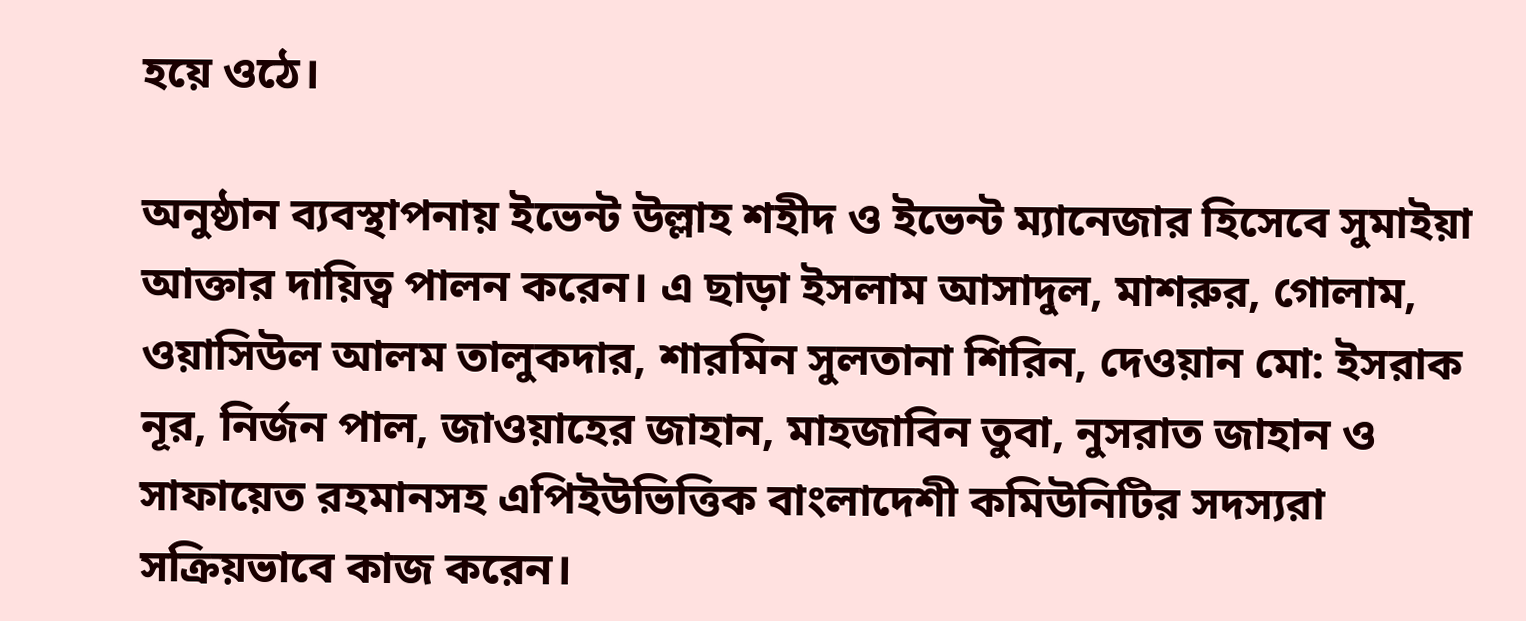হয়ে ওঠে।

অনুষ্ঠান ব্যবস্থাপনায় ইভেন্ট উল্লাহ শহীদ ও ইভেন্ট ম্যানেজার হিসেবে সুমাইয়া আক্তার দায়িত্ব পালন করেন। এ ছাড়া ইসলাম আসাদুল, মাশরুর, গোলাম, ওয়াসিউল আলম তালুকদার, শারমিন সুলতানা শিরিন, দেওয়ান মো: ইসরাক নূর, নির্জন পাল, জাওয়াহের জাহান, মাহজাবিন তুবা, নুসরাত জাহান ও সাফায়েত রহমানসহ এপিইউভিত্তিক বাংলাদেশী কমিউনিটির সদস্যরা সক্রিয়ভাবে কাজ করেন।